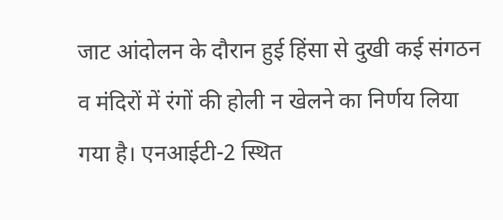जाट आंदोलन के दौरान हुई हिंसा से दुखी कई संगठन व मंदिरों में रंगों की होली न खेलने का निर्णय लिया गया है। एनआईटी-2 स्थित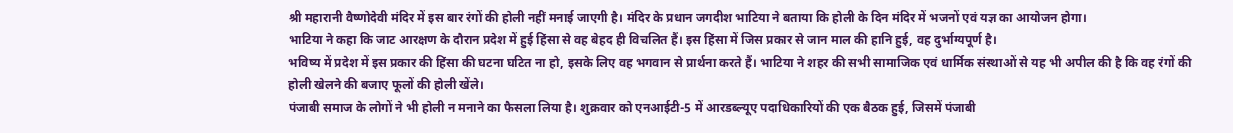श्री महारानी वैष्णोदेवी मंदिर में इस बार रंगों की होली नहीं मनाई जाएगी है। मंदिर के प्रधान जगदीश भाटिया ने बताया कि होली के दिन मंदिर में भजनों एवं यज्ञ का आयोजन होगा।
भाटिया ने कहा कि जाट आरक्षण के दौरान प्रदेश में हुई हिंसा से वह बेहद ही विचलित हैं। इस हिंसा में जिस प्रकार से जान माल की हानि हुई, वह दुर्भाग्यपूर्ण है।
भविष्य में प्रदेश में इस प्रकार की हिंसा की घटना घटित ना हो, इसके लिए वह भगवान से प्रार्थना करते हैं। भाटिया ने शहर की सभी सामाजिक एवं धार्मिक संस्थाओं से यह भी अपील की है कि वह रंगों की होली खेलने की बजाए फूलों की होली खेंले।
पंजाबी समाज के लोगों ने भी होली न मनाने का फैसला लिया है। शुक्रवार को एनआईटी-5 में आरडब्ल्यूए पदाधिकारियों की एक बैठक हुई, जिसमें पंजाबी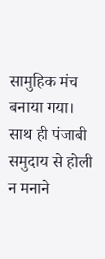सामुहिक मंच बनाया गया। साथ ही पंजाबी समुदाय से होली न मनाने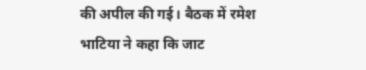की अपील की गई। बैठक में रमेश भाटिया ने कहा कि जाट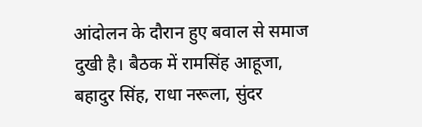आंदोलन के दौरान हुए बवाल से समाज दुखी है। बैठक में रामसिंह आहूजा, बहादुर सिंह, राधा नरूला, सुंदर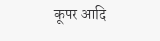कूपर आदि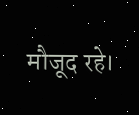मौजूद रहे।